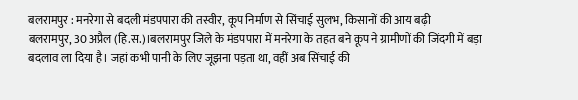बलरामपुर : मनरेगा से बदली मंडपपारा की तस्वीर, कूप निर्माण से सिंचाई सुलभ, किसानों की आय बढ़ी
बलरामपुर, 30 अप्रैल (हि.स.)।बलरामपुर जिले के मंडपपारा में मनरेगा के तहत बने कूप ने ग्रामीणों की जिंदगी में बड़ा बदलाव ला दिया है। जहां कभी पानी के लिए जूझना पड़ता था, वहीं अब सिंचाई की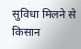सुविधा मिलने से किसान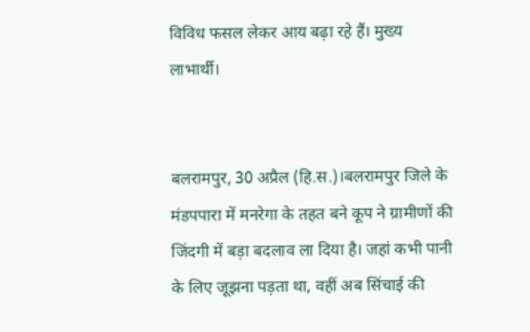विविध फसल लेकर आय बढ़ा रहे हैं। मुख्य
लाभार्थी।


बलरामपुर, 30 अप्रैल (हि.स.)।बलरामपुर जिले के मंडपपारा में मनरेगा के तहत बने कूप ने ग्रामीणों की जिंदगी में बड़ा बदलाव ला दिया है। जहां कभी पानी के लिए जूझना पड़ता था, वहीं अब सिंचाई की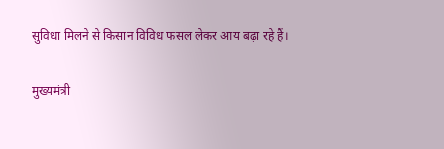सुविधा मिलने से किसान विविध फसल लेकर आय बढ़ा रहे हैं।

मुख्यमंत्री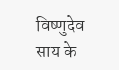विष्णुदेव साय के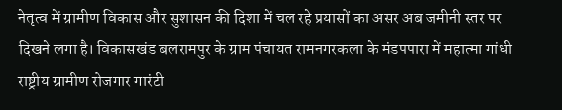नेतृत्व में ग्रामीण विकास और सुशासन की दिशा में चल रहे प्रयासों का असर अब जमीनी स्तर पर दिखने लगा है। विकासखंड बलरामपुर के ग्राम पंचायत रामनगरकला के मंडपपारा में महात्मा गांधी राष्ट्रीय ग्रामीण रोजगार गारंटी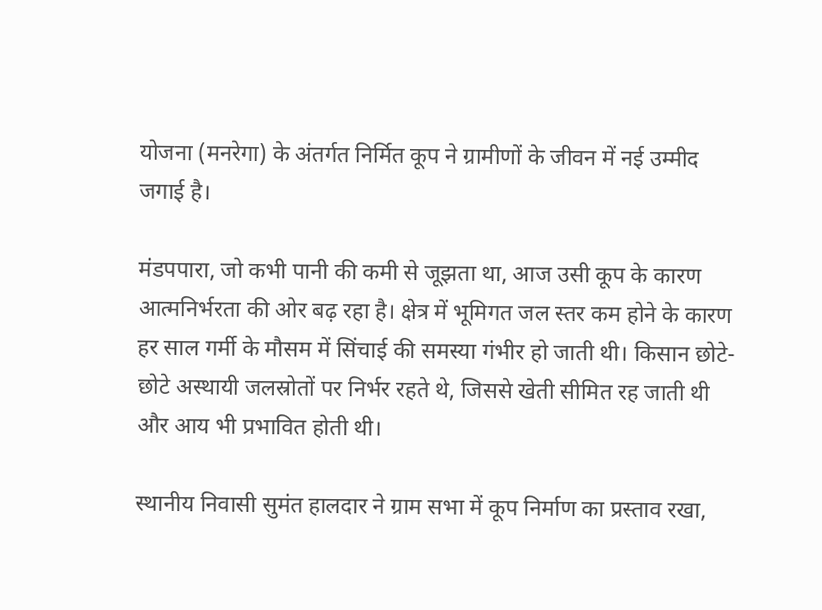योजना (मनरेगा) के अंतर्गत निर्मित कूप ने ग्रामीणों के जीवन में नई उम्मीद जगाई है।

मंडपपारा, जो कभी पानी की कमी से जूझता था, आज उसी कूप के कारण आत्मनिर्भरता की ओर बढ़ रहा है। क्षेत्र में भूमिगत जल स्तर कम होने के कारण हर साल गर्मी के मौसम में सिंचाई की समस्या गंभीर हो जाती थी। किसान छोटे-छोटे अस्थायी जलस्रोतों पर निर्भर रहते थे, जिससे खेती सीमित रह जाती थी और आय भी प्रभावित होती थी।

स्थानीय निवासी सुमंत हालदार ने ग्राम सभा में कूप निर्माण का प्रस्ताव रखा,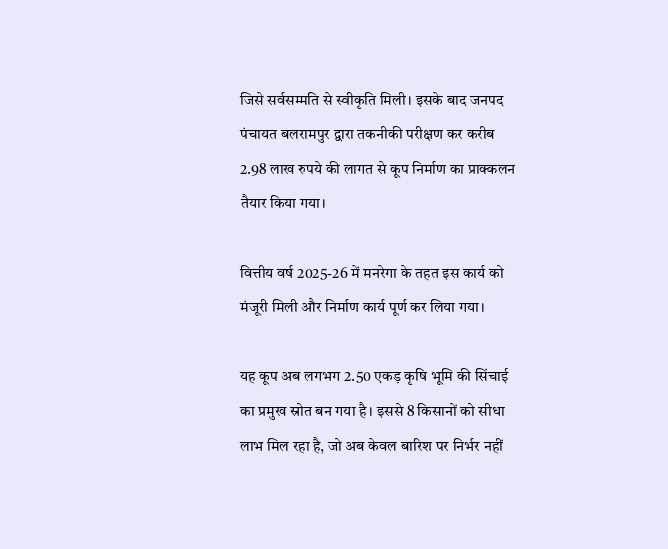जिसे सर्वसम्मति से स्वीकृति मिली। इसके बाद जनपद पंचायत बलरामपुर द्वारा तकनीकी परीक्षण कर करीब 2.98 लाख रुपये की लागत से कूप निर्माण का प्राक्कलन तैयार किया गया।

वित्तीय वर्ष 2025-26 में मनरेगा के तहत इस कार्य को मंजूरी मिली और निर्माण कार्य पूर्ण कर लिया गया।

यह कूप अब लगभग 2.50 एकड़ कृषि भूमि की सिंचाई का प्रमुख स्रोत बन गया है। इससे 8 किसानों को सीधा लाभ मिल रहा है, जो अब केवल बारिश पर निर्भर नहीं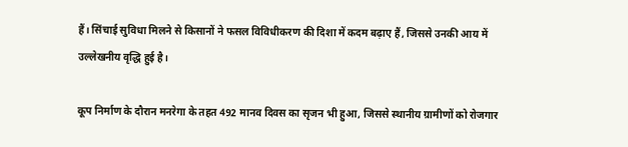हैं। सिंचाई सुविधा मिलने से किसानों ने फसल विविधीकरण की दिशा में कदम बढ़ाए हैं, जिससे उनकी आय में उल्लेखनीय वृद्धि हुई है।

कूप निर्माण के दौरान मनरेगा के तहत 492 मानव दिवस का सृजन भी हुआ, जिससे स्थानीय ग्रामीणों को रोजगार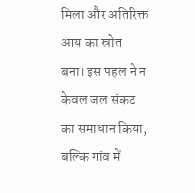मिला और अतिरिक्त आय का स्रोत बना। इस पहल ने न केवल जल संकट का समाधान किया, बल्कि गांव में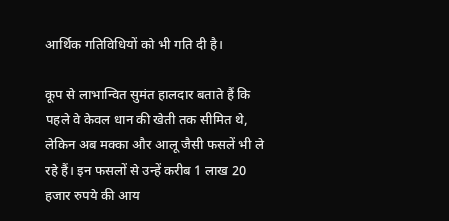आर्थिक गतिविधियों को भी गति दी है।

कूप से लाभान्वित सुमंत हालदार बताते हैं कि पहले वे केवल धान की खेती तक सीमित थे, लेकिन अब मक्का और आलू जैसी फसलें भी ले रहे हैं। इन फसलों से उन्हें करीब 1 लाख 20 हजार रुपये की आय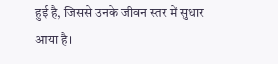हुई है, जिससे उनके जीवन स्तर में सुधार आया है।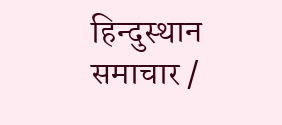हिन्दुस्थान समाचार /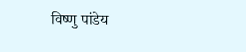विष्णु पांडेय